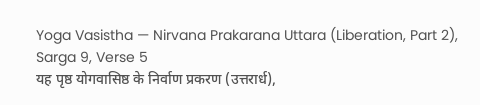Yoga Vasistha — Nirvana Prakarana Uttara (Liberation, Part 2), Sarga 9, Verse 5
यह पृष्ठ योगवासिष्ठ के निर्वाण प्रकरण (उत्तरार्ध),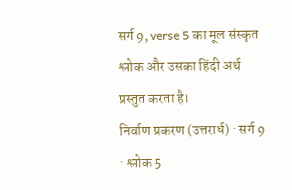सर्ग 9, verse 5 का मूल संस्कृत श्लोक और उसका हिंदी अर्थ प्रस्तुत करता है।
निर्वाण प्रकरण (उत्तरार्ध) · सर्ग 9 · श्लोक 5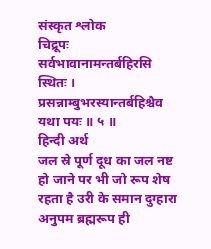संस्कृत श्लोक
चिद्रूपः सर्वभावानामन्तर्बहिरसि स्थितः ।
प्रसन्नाम्बुभरस्यान्तर्बहिश्चैव यथा पयः ॥ ५ ॥
हिन्दी अर्थ
जल स्रे पूर्ण दूध का जल नष्ट हो जाने पर भी जो रूप शेष रहता है उरी के समान दुग्हारा
अनुपम ब्रह्मरूप ही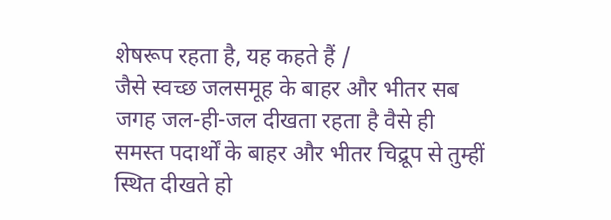शेषरूप रहता है, यह कहते हैं /
जैसे स्वच्छ जलसमूह के बाहर और भीतर सब जगह जल-ही-जल दीखता रहता है वैसे ही
समस्त पदार्थों के बाहर और भीतर चिद्रूप से तुम्हीं स्थित दीखते हो